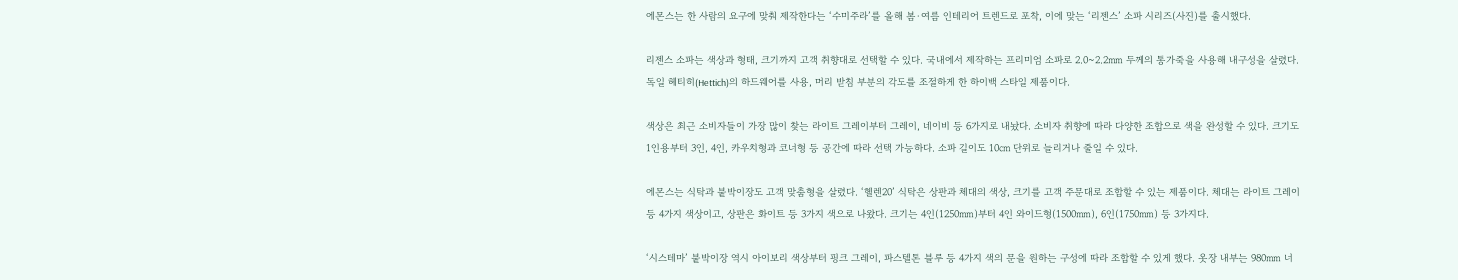에몬스는 한 사람의 요구에 맞춰 제작한다는 ‘수미주라’를 올해 봄·여름 인테리어 트렌드로 포착, 이에 맞는 ‘리젠스’ 소파 시리즈(사진)를 출시했다.

리젠스 소파는 색상과 형태, 크기까지 고객 취향대로 선택할 수 있다. 국내에서 제작하는 프리미엄 소파로 2.0~2.2㎜ 두께의 통가죽을 사용해 내구성을 살렸다. 독일 헤티히(Hettich)의 하드웨어를 사용, 머리 받침 부분의 각도를 조절하게 한 하이백 스타일 제품이다.

색상은 최근 소비자들이 가장 많이 찾는 라이트 그레이부터 그레이, 네이비 등 6가지로 내놨다. 소비자 취향에 따라 다양한 조합으로 색을 완성할 수 있다. 크기도 1인용부터 3인, 4인, 카우치형과 코너형 등 공간에 따라 선택 가능하다. 소파 길이도 10㎝ 단위로 늘리거나 줄일 수 있다.

에몬스는 식탁과 붙박이장도 고객 맞춤형을 살렸다. ‘헬렌20’ 식탁은 상판과 체대의 색상, 크기를 고객 주문대로 조합할 수 있는 제품이다. 체대는 라이트 그레이 등 4가지 색상이고, 상판은 화이트 등 3가지 색으로 나왔다. 크기는 4인(1250㎜)부터 4인 와이드형(1500㎜), 6인(1750㎜) 등 3가지다.

‘시스테마’ 붙박이장 역시 아이보리 색상부터 핑크 그레이, 파스텔톤 블루 등 4가지 색의 문을 원하는 구성에 따라 조합할 수 있게 했다. 옷장 내부는 980㎜ 너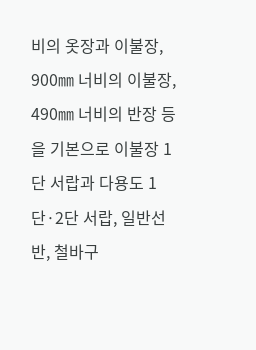비의 옷장과 이불장, 900㎜ 너비의 이불장, 490㎜ 너비의 반장 등을 기본으로 이불장 1단 서랍과 다용도 1단·2단 서랍, 일반선반, 철바구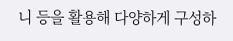니 등을 활용해 다양하게 구성하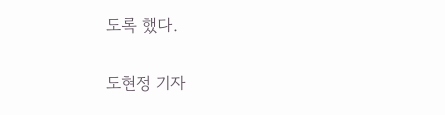도록 했다.

도현정 기자